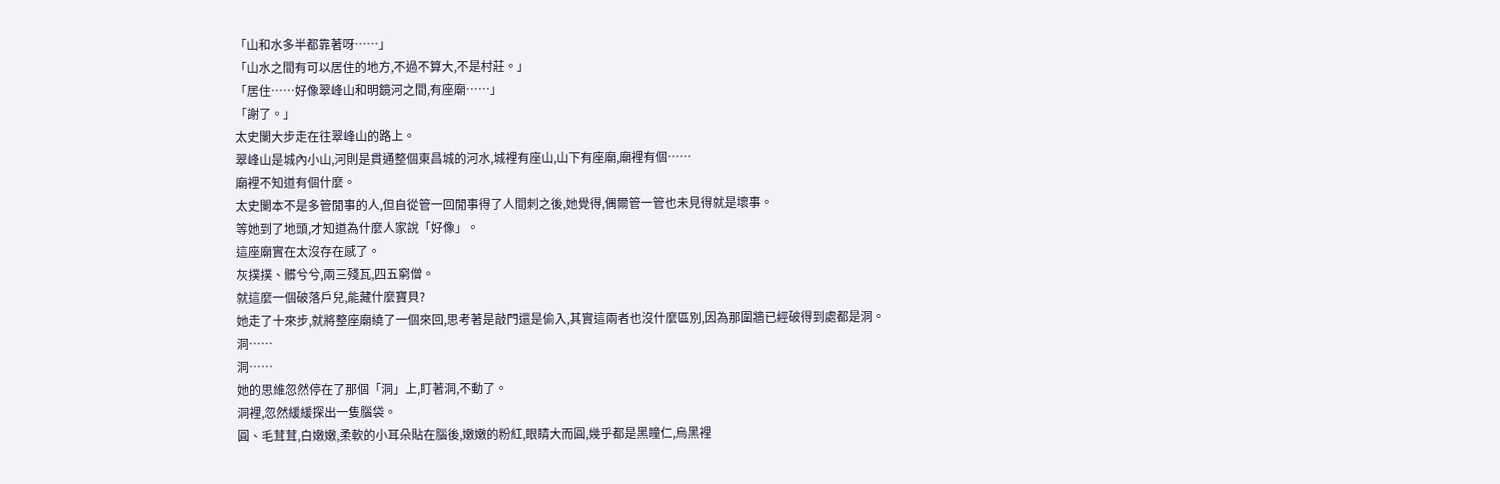「山和水多半都靠著呀……」
「山水之間有可以居住的地方,不過不算大,不是村莊。」
「居住……好像翠峰山和明鏡河之間,有座廟……」
「謝了。」
太史闌大步走在往翠峰山的路上。
翠峰山是城內小山,河則是貫通整個東昌城的河水,城裡有座山,山下有座廟,廟裡有個……
廟裡不知道有個什麼。
太史闌本不是多管閒事的人,但自從管一回閒事得了人間刺之後,她覺得,偶爾管一管也未見得就是壞事。
等她到了地頭,才知道為什麼人家說「好像」。
這座廟實在太沒存在感了。
灰撲撲、髒兮兮,兩三殘瓦,四五窮僧。
就這麼一個破落戶兒,能藏什麼寶貝?
她走了十來步,就將整座廟繞了一個來回,思考著是敲門還是偷入,其實這兩者也沒什麼區別,因為那圍牆已經破得到處都是洞。
洞……
洞……
她的思維忽然停在了那個「洞」上,盯著洞,不動了。
洞裡,忽然緩緩探出一隻腦袋。
圓、毛茸茸,白嫩嫩,柔軟的小耳朵貼在腦後,嫩嫩的粉紅,眼睛大而圓,幾乎都是黑瞳仁,烏黑裡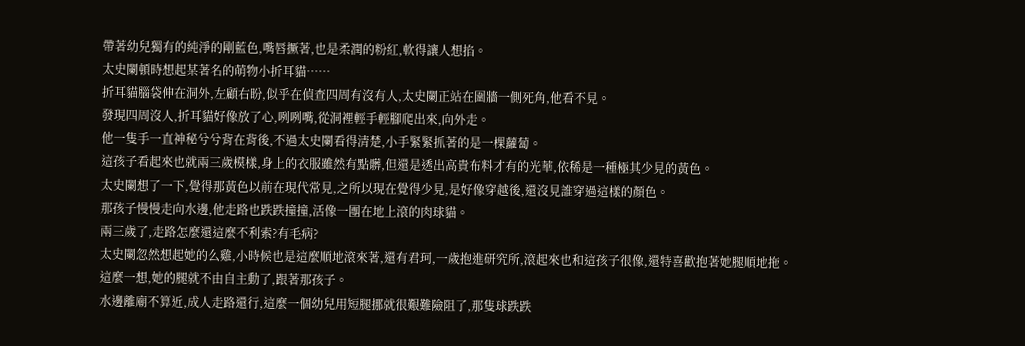帶著幼兒獨有的純淨的剛藍色,嘴唇撅著,也是柔潤的粉紅,軟得讓人想掐。
太史闌頓時想起某著名的萌物小折耳貓……
折耳貓腦袋伸在洞外,左顧右盼,似乎在偵查四周有沒有人,太史闌正站在圍牆一側死角,他看不見。
發現四周沒人,折耳貓好像放了心,咧咧嘴,從洞裡輕手輕腳爬出來,向外走。
他一隻手一直神秘兮兮背在背後,不過太史闌看得清楚,小手緊緊抓著的是一棵蘿蔔。
這孩子看起來也就兩三歲模樣,身上的衣服雖然有點髒,但還是透出高貴布料才有的光華,依稀是一種極其少見的黃色。
太史闌想了一下,覺得那黃色以前在現代常見,之所以現在覺得少見,是好像穿越後,還沒見誰穿過這樣的顏色。
那孩子慢慢走向水邊,他走路也跌跌撞撞,活像一團在地上滾的肉球貓。
兩三歲了,走路怎麼還這麼不利索?有毛病?
太史闌忽然想起她的么雞,小時候也是這麼順地滾來著,還有君珂,一歲抱進研究所,滾起來也和這孩子很像,還特喜歡抱著她腿順地拖。
這麼一想,她的腿就不由自主動了,跟著那孩子。
水邊離廟不算近,成人走路還行,這麼一個幼兒用短腿挪就很艱難險阻了,那隻球跌跌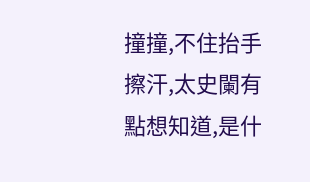撞撞,不住抬手擦汗,太史闌有點想知道,是什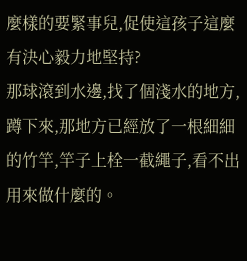麼樣的要緊事兒,促使這孩子這麼有決心毅力地堅持?
那球滾到水邊,找了個淺水的地方,蹲下來,那地方已經放了一根細細的竹竿,竿子上栓一截繩子,看不出用來做什麼的。